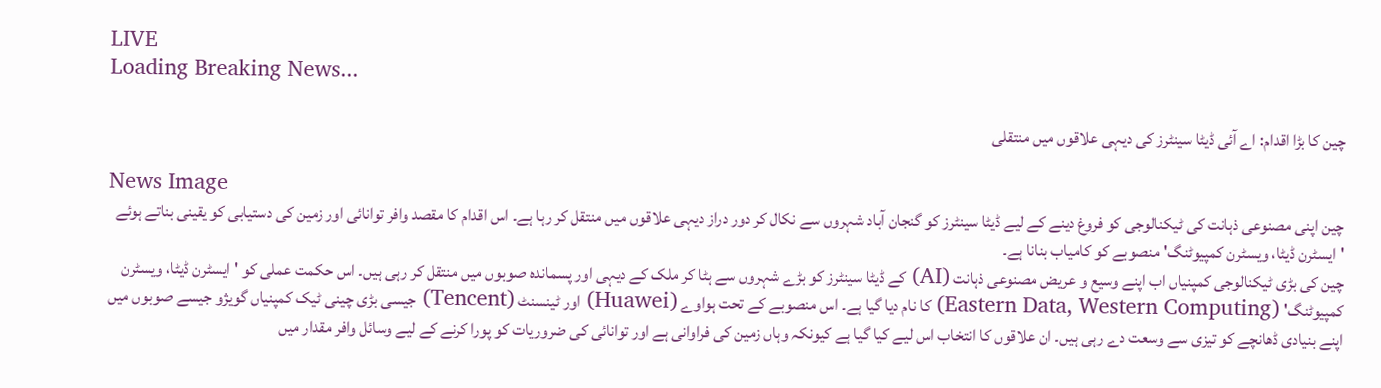LIVE
Loading Breaking News...

چین کا بڑا اقدام: اے آئی ڈیٹا سینٹرز کی دیہی علاقوں میں منتقلی

News Image
چین اپنی مصنوعی ذہانت کی ٹیکنالوجی کو فروغ دینے کے لیے ڈیٹا سینٹرز کو گنجان آباد شہروں سے نکال کر دور دراز دیہی علاقوں میں منتقل کر رہا ہے۔ اس اقدام کا مقصد وافر توانائی اور زمین کی دستیابی کو یقینی بناتے ہوئے 'ایسٹرن ڈیٹا، ویسٹرن کمپیوٹنگ' منصوبے کو کامیاب بنانا ہے۔
چین کی بڑی ٹیکنالوجی کمپنیاں اب اپنے وسیع و عریض مصنوعی ذہانت (AI) کے ڈیٹا سینٹرز کو بڑے شہروں سے ہٹا کر ملک کے دیہی اور پسماندہ صوبوں میں منتقل کر رہی ہیں۔ اس حکمت عملی کو 'ایسٹرن ڈیٹا، ویسٹرن کمپیوٹنگ' (Eastern Data, Western Computing) کا نام دیا گیا ہے۔ اس منصوبے کے تحت ہواوے (Huawei) اور ٹینسنٹ (Tencent) جیسی بڑی چینی ٹیک کمپنیاں گویژو جیسے صوبوں میں اپنے بنیادی ڈھانچے کو تیزی سے وسعت دے رہی ہیں۔ ان علاقوں کا انتخاب اس لیے کیا گیا ہے کیونکہ وہاں زمین کی فراوانی ہے اور توانائی کی ضروریات کو پورا کرنے کے لیے وسائل وافر مقدار میں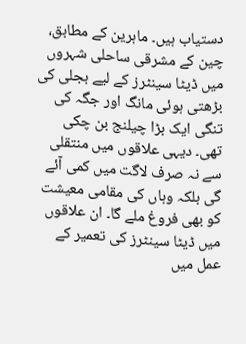دستیاب ہیں۔ ماہرین کے مطابق، چین کے مشرقی ساحلی شہروں میں ڈیٹا سینٹرز کے لیے بجلی کی بڑھتی ہوئی مانگ اور جگہ کی تنگی ایک بڑا چیلنج بن چکی تھی۔ دیہی علاقوں میں منتقلی سے نہ صرف لاگت میں کمی آئے گی بلکہ وہاں کی مقامی معیشت کو بھی فروغ ملے گا۔ ان علاقوں میں ڈیٹا سینٹرز کی تعمیر کے عمل میں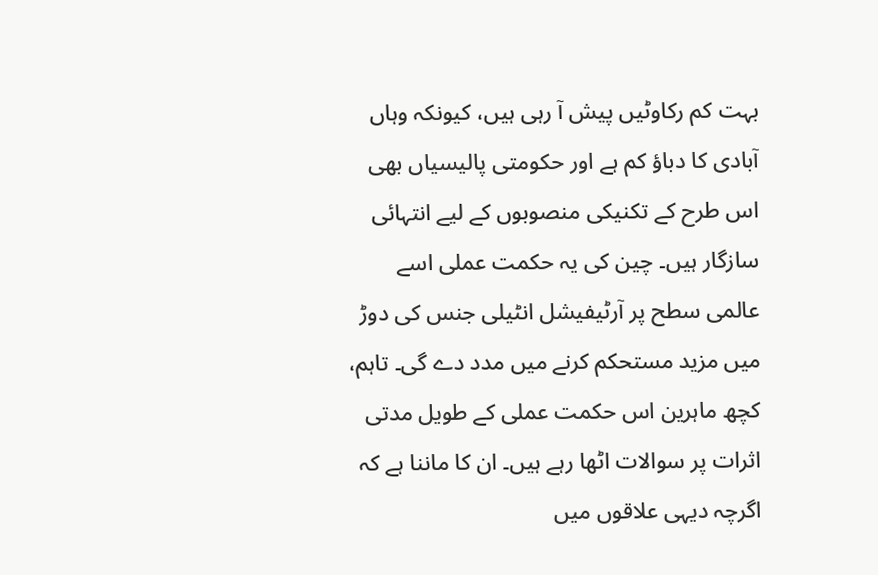بہت کم رکاوٹیں پیش آ رہی ہیں، کیونکہ وہاں آبادی کا دباؤ کم ہے اور حکومتی پالیسیاں بھی اس طرح کے تکنیکی منصوبوں کے لیے انتہائی سازگار ہیں۔ چین کی یہ حکمت عملی اسے عالمی سطح پر آرٹیفیشل انٹیلی جنس کی دوڑ میں مزید مستحکم کرنے میں مدد دے گی۔ تاہم، کچھ ماہرین اس حکمت عملی کے طویل مدتی اثرات پر سوالات اٹھا رہے ہیں۔ ان کا ماننا ہے کہ اگرچہ دیہی علاقوں میں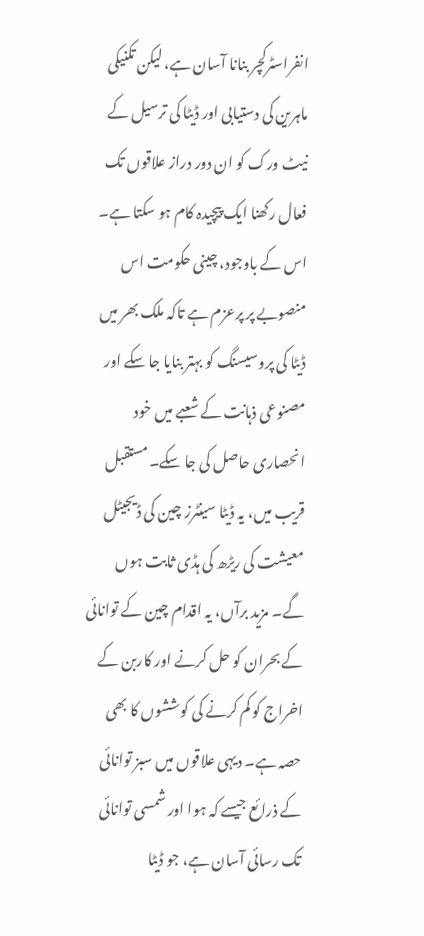انفراسٹرکچر بنانا آسان ہے، لیکن تکنیکی ماہرین کی دستیابی اور ڈیٹا کی ترسیل کے نیٹ ورک کو ان دور دراز علاقوں تک فعال رکھنا ایک پیچیدہ کام ہو سکتا ہے۔ اس کے باوجود، چینی حکومت اس منصوبے پر پرعزم ہے تاکہ ملک بھر میں ڈیٹا کی پروسیسنگ کو بہتر بنایا جا سکے اور مصنوعی ذہانت کے شعبے میں خود انحصاری حاصل کی جا سکے۔ مستقبل قریب میں، یہ ڈیٹا سینٹرز چین کی ڈیجیٹل معیشت کی ریڑھ کی ہڈی ثابت ہوں گے۔ مزید برآں، یہ اقدام چین کے توانائی کے بحران کو حل کرنے اور کاربن کے اخراج کو کم کرنے کی کوششوں کا بھی حصہ ہے۔ دیہی علاقوں میں سبز توانائی کے ذرائع جیسے کہ ہوا اور شمسی توانائی تک رسائی آسان ہے، جو ڈیٹا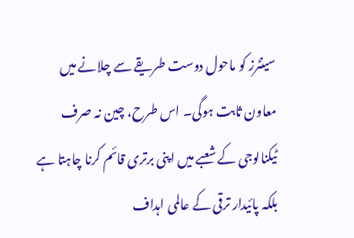سینٹرز کو ماحول دوست طریقے سے چلانے میں معاون ثابت ہوگی۔ اس طرح، چین نہ صرف ٹیکنالوجی کے شعبے میں اپنی برتری قائم کرنا چاہتا ہے بلکہ پائیدار ترقی کے عالمی اہداف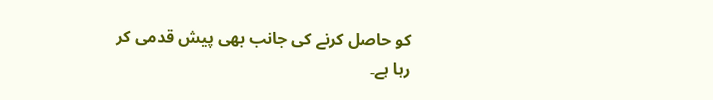کو حاصل کرنے کی جانب بھی پیش قدمی کر رہا ہے۔